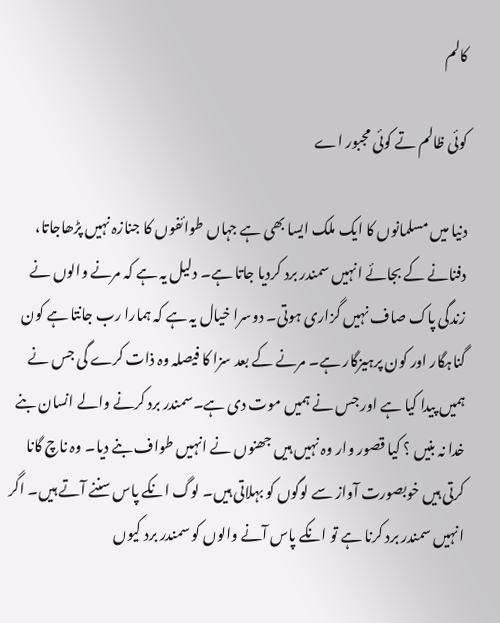کالم

کوئی ظالم تے کوئی مجبور اے

دنیا میں مسلمانوں کا ایک ملک ایسا بھی ہے جہاں طوائفوں کا جنازہ نہیں پڑھاجاتا، دفنانے کے بجائے انہیں سمندر برد کردیا جاتا ہے۔ دلیل یہ ہے کہ مرنے والوں نے زندگی پاک صاف نہیں گزاری ہوتی۔ دوسرا خیال یہ ہے کہ ہمارا رب جانتا ہے کون گناہگار اور کون پرہیزگار ہے۔ مرنے کے بعد سزا کا فیصلہ وہ ذات کرے گی جس نے ہمیں پیدا کیا ہے اور جس نے ہمیں موت دی ہے۔سمندر برد کرنے والے انسان بنے خدا نہ بنیں ؟ کیا قصور وار وہ نہیں ہیں جھنوں نے انہیں طواف بنے دیا۔ وہ ناچ گانا کرتی ہیں خوبصورت آواز سے لوگوں کو بہلاتی ہیں۔ لوگ انکے پاس سننے آتے ہیں۔ اگر انہیں سمندر برد کرنا ہے تو انکے پاس آنے والوں کو سمندر برد کیوں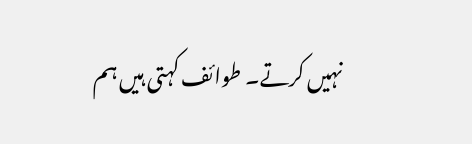نہیں کرتے۔ طوائف کہتی ہیں ہم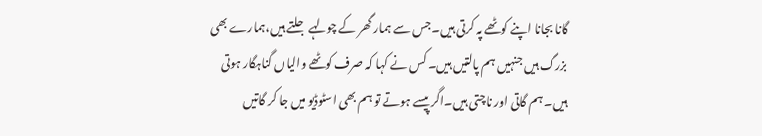گانا بجانا اپنے کوٹھے پہ کرتی ہیں۔جس سے ہمار گھر کے چولہے جلتے ہیں،ہمارے بھی بزرگ ہیں جنہیں ہم پالتیں ہیں۔ کس نے کہا کہ صرف کوٹھے والیاں گناہگار ہوتی ہیں۔ ہم گاتی اور ناچتی ہیں۔اگر پیسے ہوتے تو ہم بھی اسٹوڈیو میں جا کر گاتیں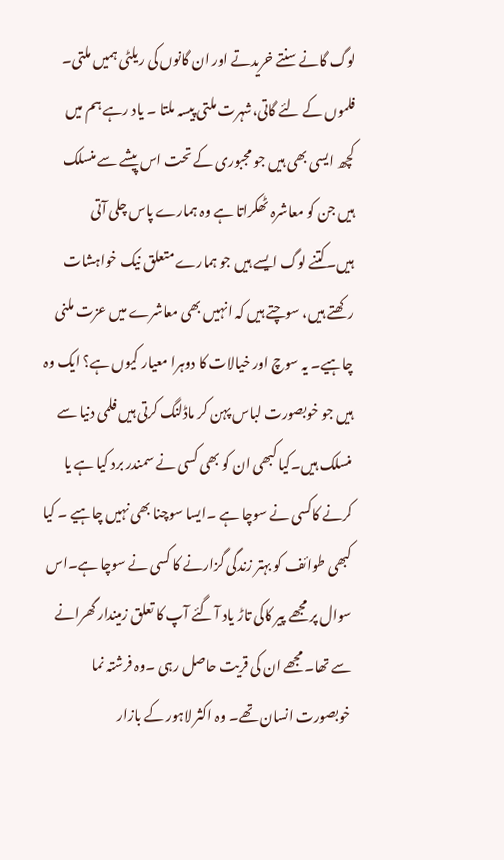لوگ گانے سنتے خریدتے اور ان گانوں کی ریلٹی ہمیں ملتی۔ فلموں کے لئے گاتی،شہرت ملتی پیسہ ملتا ۔ یاد رہے ہم میں کچھ ایسی بھی ہیں جو مجبوری کے تحت اس پیشے سے منسلک ہیں جن کو معاشرہ ٹھکراتا ہے وہ ہمارے پاس چلی آتی ہیں۔کتنے لوگ ایسے ہیں جو ہمارے متعلق نیک خواہشات رکھتے ہیں، سوچتے ہیں کہ انہیں بھی معاشرے میں عزت ملنی چاہیے۔ یہ سوچ اور خیالات کا دوہرا معیار کیوں ہے؟ ایک وہ ہیں جو خوبصورت لباس پہن کر ماڈلنگ کرتی ہیں فلمی دنیا سے منسلک ہیں۔کیا کبھی ان کو بھی کسی نے سمندر برد کیا ہے یا کرنے کاکسی نے سوچا ہے ۔ایسا سوچنا بھی نہیں چاہیے ۔ کیا کبھی طوائف کو بہتر زندگی گزارنے کا کسی نے سوچا ہے۔اس سوال پر مجھے پیر کاکی تاڑ یاد آ گئے آپ کا تعلق زمیندار گھرانے سے تھا۔ مجھے ان کی قریت حاصل رہی ۔وہ فرشتہ نما خوبصورت انسان تھے۔ وہ اکثر لاہور کے بازار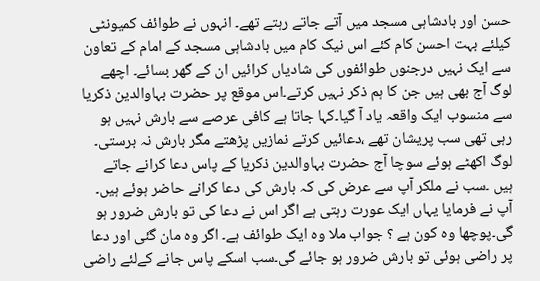حسن اور بادشاہی مسجد میں آتے جاتے رہتے تھے۔ انہوں نے طوائف کمیونٹی کیلئے بہت احسن کام کئے اس نیک کام میں بادشاہی مسجد کے امام کے تعاون سے ایک نہیں درجنوں طوائفوں کی شادیاں کرائیں ان کے گھر بسائے۔ اچھے لوگ آج بھی ہیں جن کا ہم ذکر نہیں کرتے۔اس موقع پر حضرت بہاوالدین ذکریا سے منسوب ایک واقعہ یاد آ گیا۔کہا جاتا ہے کافی عرصے سے بارش نہیں ہو رہی تھی سب پریشان تھے ،دعائیں کرتے نمازیں پڑھتے مگر بارش نہ برستی۔ لوگ اکھٹے ہوئے سوچا آج حضرت بہاوالدین ذکریا کے پاس دعا کرانے جاتے ہیں ۔سب نے ملکر آپ سے عرض کی کہ بارش کی دعا کرانے حاضر ہوئے ہیں۔ آپ نے فرمایا یہاں ایک عورت رہتی ہے اگر اس نے دعا کی تو بارش ضرور ہو گی۔پوچھا وہ کون ہے ؟ جواب ملا وہ ایک طوائف ہے۔ اگر وہ مان گئی اور دعا پر راضی ہوئی تو بارش ضرور ہو جائے گی۔سب اسکے پاس جانے کےلئے راضی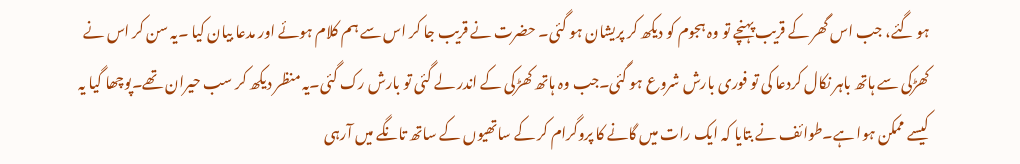ہو گئے، جب اس گھر کے قریب پہنچے تو وہ ہجوم کو دیکھ کر پریشان ہو گئی۔ حضرت نے قریب جا کر اس سے ہم کلام ہوئے اور مدعا بیان کیا ۔یہ سن کر اس نے کھڑکی سے ہاتھ باہر نکال کردعا کی تو فوری بارش شروع ہو گئی۔جب وہ ہاتھ کھڑکی کے اندر لے گئی تو بارش رک گئی۔یہ منظر دیکھ کر سب حیران تھے۔پوچھا گیا یہ کیسے ممکن ہوا ہے۔طوائف نے بتایا کہ ایک رات میں گانے کا پروگرام کر کے ساتھیوں کے ساتھ تانگے میں آرہی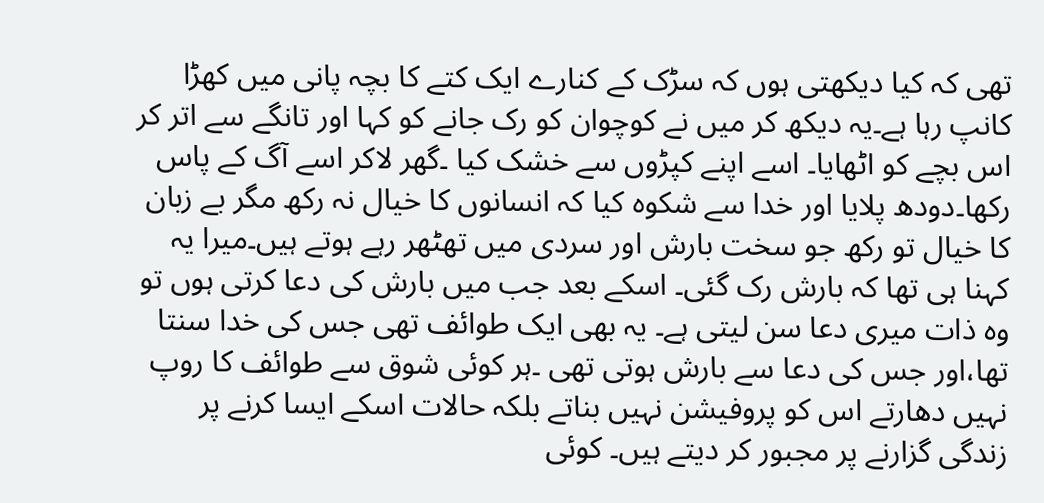تھی کہ کیا دیکھتی ہوں کہ سڑک کے کنارے ایک کتے کا بچہ پانی میں کھڑا کانپ رہا ہے۔یہ دیکھ کر میں نے کوچوان کو رک جانے کو کہا اور تانگے سے اتر کر اس بچے کو اٹھایا۔ اسے اپنے کپڑوں سے خشک کیا ۔گھر لاکر اسے آگ کے پاس رکھا۔دودھ پلایا اور خدا سے شکوہ کیا کہ انسانوں کا خیال نہ رکھ مگر بے زبان کا خیال تو رکھ جو سخت بارش اور سردی میں تھٹھر رہے ہوتے ہیں۔میرا یہ کہنا ہی تھا کہ بارش رک گئی۔ اسکے بعد جب میں بارش کی دعا کرتی ہوں تو وہ ذات میری دعا سن لیتی ہے۔ یہ بھی ایک طوائف تھی جس کی خدا سنتا تھا،اور جس کی دعا سے بارش ہوتی تھی ۔ہر کوئی شوق سے طوائف کا روپ نہیں دھارتے اس کو پروفیشن نہیں بناتے بلکہ حالات اسکے ایسا کرنے پر زندگی گزارنے پر مجبور کر دیتے ہیں۔ کوئی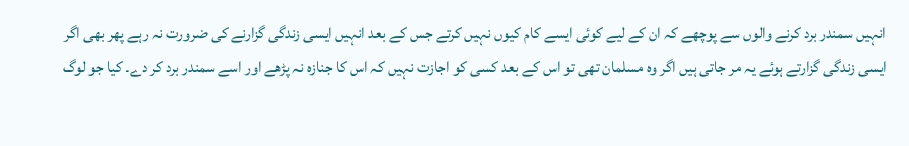انہیں سمندر برد کرنے والوں سے پوچھے کہ ان کے لیے کوئی ایسے کام کیوں نہیں کرتے جس کے بعد انہیں ایسی زندگی گزارنے کی ضرورت نہ رہے پھر بھی اگر ایسی زندگی گزارتے ہوئے یہ مر جاتی ہیں اگر وہ مسلمان تھی تو اس کے بعد کسی کو اجازت نہیں کہ اس کا جنازہ نہ پڑھے اور اسے سمندر برد کر دے۔ کیا جو لوگ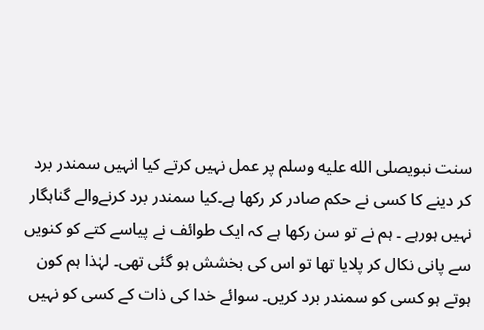سنت نبویصلى الله عليه وسلم پر عمل نہیں کرتے کیا انہیں سمندر برد کر دینے کا کسی نے حکم صادر کر رکھا ہے۔کیا سمندر برد کرنےوالے گناہگار نہیں ہورہے ۔ ہم نے تو سن رکھا ہے کہ ایک طوائف نے پیاسے کتے کو کنویں سے پانی نکال کر پلایا تھا تو اس کی بخشش ہو گئی تھی۔ لہٰذا ہم کون ہوتے ہو کسی کو سمندر برد کریں۔ سوائے خدا کی ذات کے کسی کو نہیں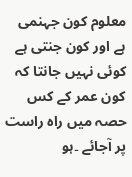معلوم کون جہنمی ہے اور کون جنتی ہے کوئی نہیں جانتا کہ کون عمر کے کس حصہ میں راہ راست پر آجائے ۔ہو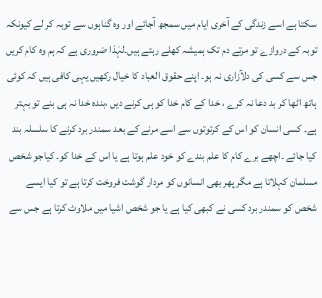سکتا ہے اسے زندگی کے آخری ایام میں سمجھ آجائے اور وہ گناہوں سے توبہ کر لے کیونکہ توبہ کے دروازے تو مرتے دم تک ہمیشہ کھلے رہتے ہیں۔لہٰذا ضروری ہے کہ ہم وہ کام کریں جس سے کسی کی دلآزاری نہ ہو۔ اپنے حقوق العباد کا خیال رکھیں یہی کافی ہیں کہ کوئی ہاتھ اٹھا کر بد دعا نہ کرے ، خدا کے کام خدا کو ہی کرنے دیں ،بندہ خدا نہ ہی بنے تو بہتر ہے۔ کسی انسان کو اس کے کرتوتوں سے اسے مرنے کے بعد سمندر برد کرنے کا سلسلہ بند کیا جائے ۔اچھے برے کام کا علم بندے کو خود علم ہوتا ہے یا اس کے خدا کو۔ کیاجو شخص مسلمان کہلاتا ہے مگر پھر بھی انسانوں کو مردار گوشت فروخت کرتا ہے تو کیا ایسے شخص کو سمندر برد کسی نے کبھی کیا ہے یا جو شخص اشیا میں ملاوٹ کرتا ہے جس سے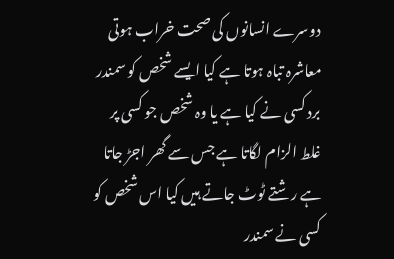دوسرے انسانوں کی صحت خراب ہوتی معاشرہ تباہ ہوتا ہے کیا ایسے شخص کو سمندر برد کسی نے کیا ہے یا وہ شخص جو کسی پر غلط الزام لگاتا ہے جس سے گھر اجڑ جاتا ہے رشتے ٹوٹ جاتے ہیں کیا اس شخص کو کسی نے سمندر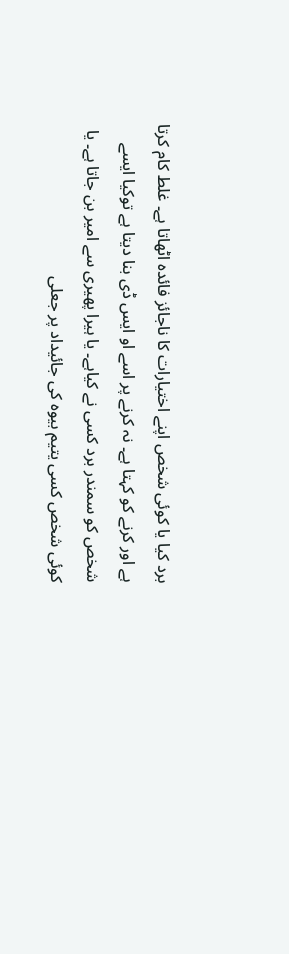برد کیا یا کوئی شخص اپنے اختیارات کا ناجائز فائدہ اٹھاتا ہے۔ غلط کام کرتا ہے اور کرنے کو کہتا ہے۔ نہ کرنے پر اسے او ایس ڈی بنا دیتا ہے توکیا ایسے شخص کو سمندر برد کسی نے کیاہے۔ یا ہیرا پھیری سے امیر بن جاتا ہے۔ یا کوئی شخص کسی یتیم بیوہ کی جائیداد پر جعلی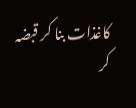کاغذات بنا کر قبضہ کر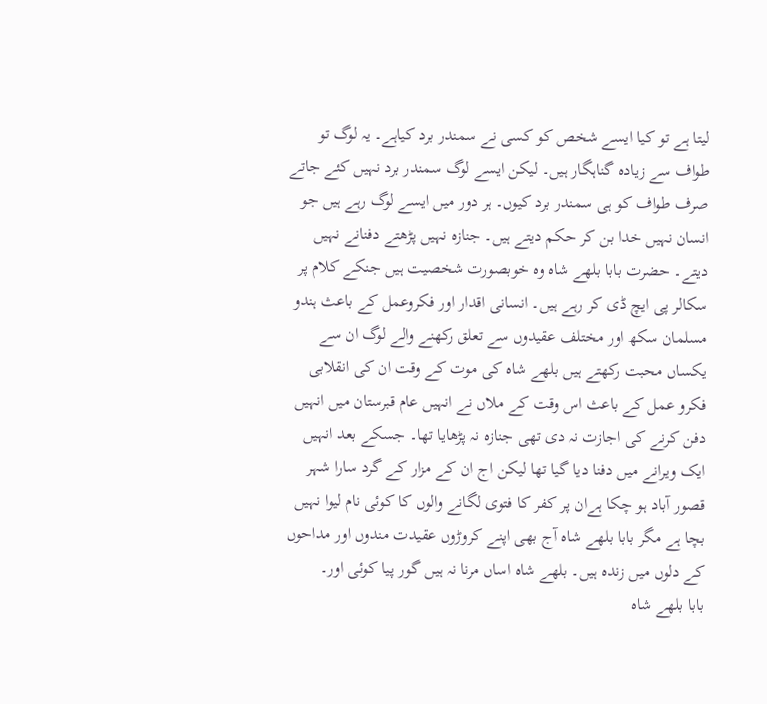لیتا ہے تو کیا ایسے شخص کو کسی نے سمندر برد کیاہے۔ یہ لوگ تو طواف سے زیادہ گناہگار ہیں۔ لیکن ایسے لوگ سمندر برد نہیں کئے جاتے صرف طواف کو ہی سمندر برد کیوں۔ ہر دور میں ایسے لوگ رہے ہیں جو انسان نہیں خدا بن کر حکم دیتے ہیں۔ جنازہ نہیں پڑھتے دفنانے نہیں دیتے۔ حضرت بابا بلھے شاہ وہ خوبصورت شخصیت ہیں جنکے کلام پر سکالر پی ایچ ڈی کر رہے ہیں۔ انسانی اقدار اور فکروعمل کے باعث ہندو مسلمان سکھ اور مختلف عقیدوں سے تعلق رکھنے والے لوگ ان سے یکساں محبت رکھتے ہیں بلھے شاہ کی موت کے وقت ان کی انقلابی فکرو عمل کے باعث اس وقت کے ملاں نے انہیں عام قبرستان میں انہیں دفن کرنے کی اجازت نہ دی تھی جنازہ نہ پڑھایا تھا۔ جسکے بعد انہیں ایک ویرانے میں دفنا دیا گیا تھا لیکن اج ان کے مزار کے گرد سارا شہر قصور آباد ہو چکا ہےان پر کفر کا فتوی لگانے والوں کا کوئی نام لیوا نہیں بچا ہے مگر بابا بلھے شاہ آج بھی اپنے کروڑوں عقیدت مندوں اور مداحوں کے دلوں میں زندہ ہیں۔ بلھے شاہ اساں مرنا نہ ہیں گور پیا کوئی اور۔
بابا بلھے شاہ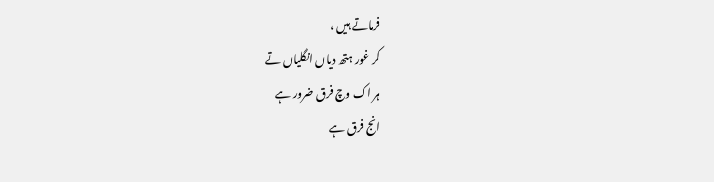فرماتے ہیں ،
کر غور ہتھ دیاں انگلیاں تے
ہر اک وچ فرق ضرور ہے
انج فرق ہے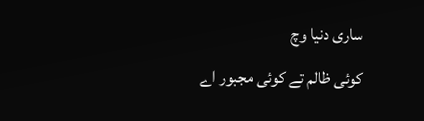ساری دنیا وچ
کوئی ظالم تے کوئی مجبور اے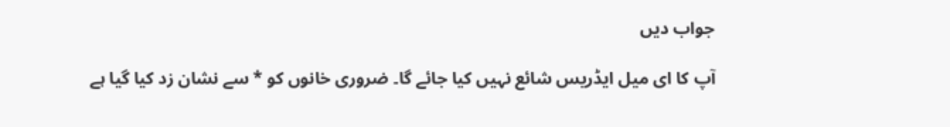جواب دیں

آپ کا ای میل ایڈریس شائع نہیں کیا جائے گا۔ ضروری خانوں کو * سے نشان زد کیا گیا ہے